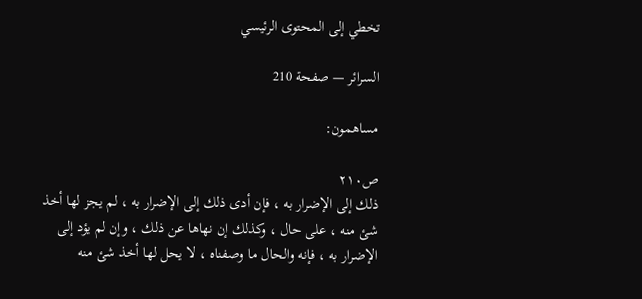تخطي إلى المحتوى الرئيسي

السرائر — صفحة 210

مساهمون:

ص٢١٠
ذلك إلى الإضرار به ، فإن أدى ذلك إلى الإضرار به ، لم يجز لها أخذ شئ منه ، على حال ، وكذلك إن نهاها عن ذلك ، وإن لم يؤد إلى الإضرار به ، فإنه والحال ما وصفناه ، لا يحل لها أخذ شئ منه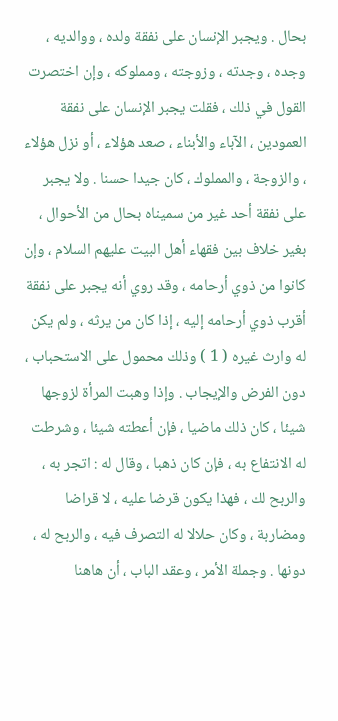بحال . ويجبر الإنسان على نفقة ولده ، ووالديه ، وجده ، وجدته ، وزوجته ، ومملوكه ، وإن اختصرت القول في ذلك ، فقلت يجبر الإنسان على نفقة العمودين ، الآباء والأبناء ، صعد هؤلاء ، أو نزل هؤلاء ، والزوجة ، والمملوك ، كان جيدا حسنا . ولا يجبر على نفقة أحد غير من سميناه بحال من الأحوال ، بغير خلاف بين فقهاء أهل البيت عليهم السلام ، وإن كانوا من ذوي أرحامه ، وقد روي أنه يجبر على نفقة أقرب ذوي أرحامه إليه ، إذا كان من يرثه ، ولم يكن له وارث غيره ( 1 ) وذلك محمول على الاستحباب ، دون الفرض والإيجاب . وإذا وهبت المرأة لزوجها شيئا ، كان ذلك ماضيا ، فإن أعطته شيئا ، وشرطت له الانتفاع به ، فإن كان ذهبا ، وقال له : اتجر به ، والربح لك ، فهذا يكون قرضا عليه ، لا قراضا ومضاربة ، وكان حلالا له التصرف فيه ، والربح له ، دونها . وجملة الأمر ، وعقد الباب ، أن هاهنا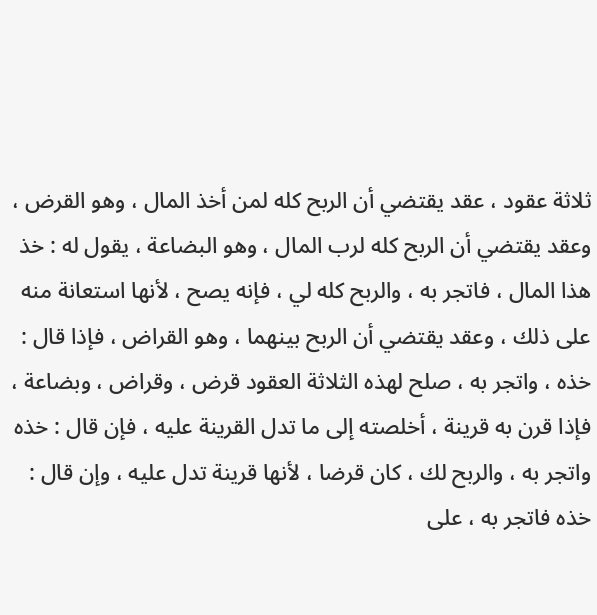ثلاثة عقود ، عقد يقتضي أن الربح كله لمن أخذ المال ، وهو القرض ، وعقد يقتضي أن الربح كله لرب المال ، وهو البضاعة ، يقول له : خذ هذا المال ، فاتجر به ، والربح كله لي ، فإنه يصح ، لأنها استعانة منه على ذلك ، وعقد يقتضي أن الربح بينهما ، وهو القراض ، فإذا قال : خذه ، واتجر به ، صلح لهذه الثلاثة العقود قرض ، وقراض ، وبضاعة ، فإذا قرن به قرينة ، أخلصته إلى ما تدل القرينة عليه ، فإن قال : خذه واتجر به ، والربح لك ، كان قرضا ، لأنها قرينة تدل عليه ، وإن قال : خذه فاتجر به ، على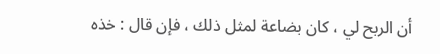أن الربح لي ، كان بضاعة لمثل ذلك ، فإن قال : خذه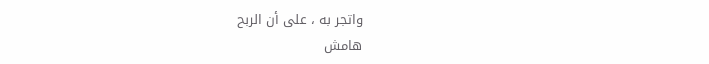واتجر به ، على أن الربح
هامش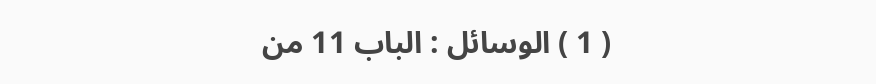( 1 ) الوسائل : الباب 11 من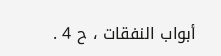أبواب النفقات ، ح 4 .